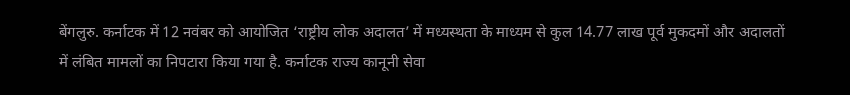बेंगलुरु. कर्नाटक में 12 नवंबर को आयोजित ‘राष्ट्रीय लोक अदालत’ में मध्यस्थता के माध्यम से कुल 14.77 लाख पूर्व मुकदमों और अदालतों में लंबित मामलों का निपटारा किया गया है. कर्नाटक राज्य कानूनी सेवा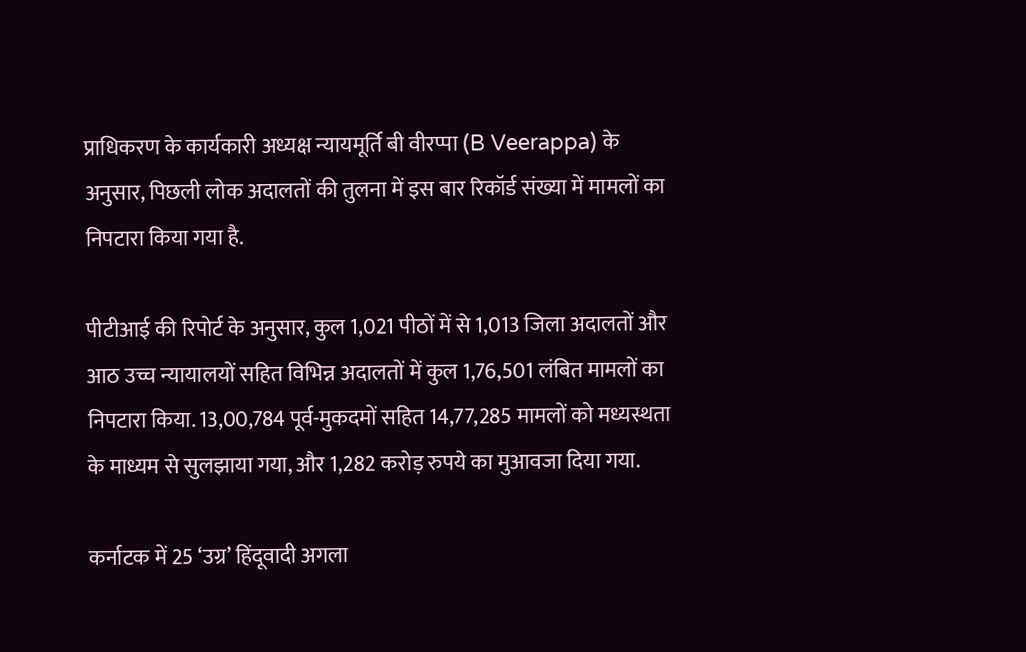प्राधिकरण के कार्यकारी अध्यक्ष न्यायमूर्ति बी वीरप्पा (B Veerappa) के अनुसार, पिछली लोक अदालतों की तुलना में इस बार रिकॉर्ड संख्या में मामलों का निपटारा किया गया है.

पीटीआई की रिपोर्ट के अनुसार, कुल 1,021 पीठों में से 1,013 जिला अदालतों और आठ उच्च न्यायालयों सहित विभिन्न अदालतों में कुल 1,76,501 लंबित मामलों का निपटारा किया. 13,00,784 पूर्व-मुकदमों सहित 14,77,285 मामलों को मध्यस्थता के माध्यम से सुलझाया गया, और 1,282 करोड़ रुपये का मुआवजा दिया गया.

कर्नाटक में 25 ‘उग्र’ हिंदूवादी अगला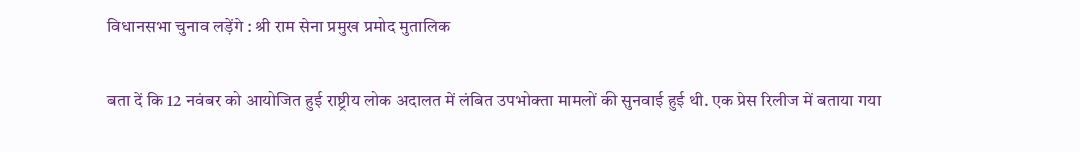विधानसभा चुनाव लड़ेंगे : श्री राम सेना प्रमुख प्रमोद मुतालिक

बता दें कि 12 नवंबर को आयोजित हुई राष्ट्रीय लोक अदालत में लंबित उपभोक्ता मामलों की सुनवाई हुई थी. एक प्रेस रिलीज में बताया गया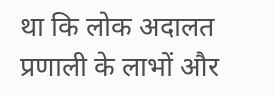था कि लोक अदालत प्रणाली के लाभों और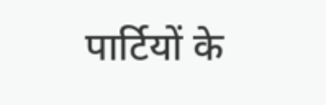पार्टियों के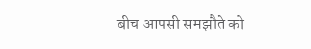बीच आपसी समझौते को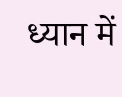ध्यान में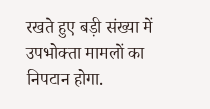रखते हुए बड़ी संख्या में उपभोक्ता मामलों का निपटान होगा.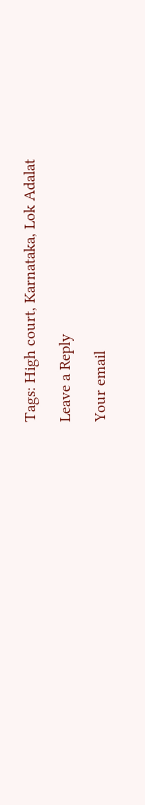Tags: High court, Karnataka, Lok Adalat

Leave a Reply

Your email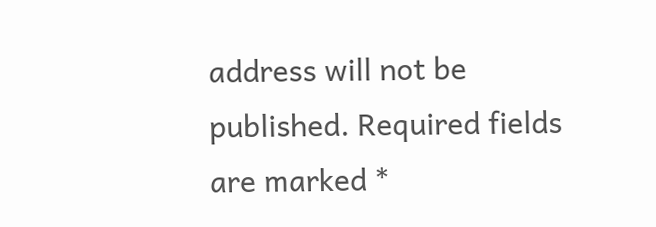address will not be published. Required fields are marked *